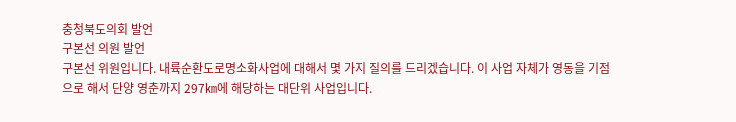충청북도의회 발언
구본선 의원 발언
구본선 위원입니다. 내륙순환도로명소화사업에 대해서 몇 가지 질의를 드리겠습니다. 이 사업 자체가 영동을 기점으로 해서 단양 영춘까지 297㎞에 해당하는 대단위 사업입니다.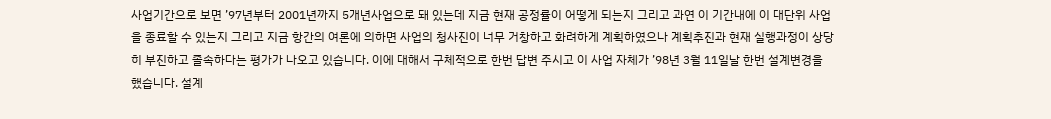사업기간으로 보면 ’97년부터 2001년까지 5개년사업으로 돼 있는데 지금 현재 공정률이 어떻게 되는지 그리고 과연 이 기간내에 이 대단위 사업을 종료할 수 있는지 그리고 지금 항간의 여론에 의하면 사업의 청사진이 너무 거창하고 화려하게 계획하였으나 계획추진과 현재 실행과정이 상당히 부진하고 졸속하다는 평가가 나오고 있습니다. 이에 대해서 구체적으로 한번 답변 주시고 이 사업 자체가 ’98년 3월 11일날 한번 설계변경을 했습니다. 설계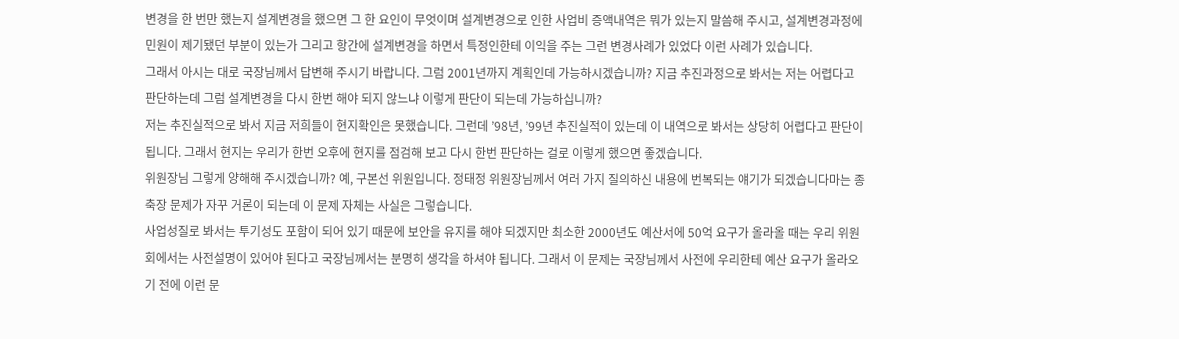변경을 한 번만 했는지 설계변경을 했으면 그 한 요인이 무엇이며 설계변경으로 인한 사업비 증액내역은 뭐가 있는지 말씀해 주시고, 설계변경과정에 민원이 제기됐던 부분이 있는가 그리고 항간에 설계변경을 하면서 특정인한테 이익을 주는 그런 변경사례가 있었다 이런 사례가 있습니다.
그래서 아시는 대로 국장님께서 답변해 주시기 바랍니다. 그럼 2001년까지 계획인데 가능하시겠습니까? 지금 추진과정으로 봐서는 저는 어렵다고 판단하는데 그럼 설계변경을 다시 한번 해야 되지 않느냐 이렇게 판단이 되는데 가능하십니까?
저는 추진실적으로 봐서 지금 저희들이 현지확인은 못했습니다. 그런데 ’98년, ’99년 추진실적이 있는데 이 내역으로 봐서는 상당히 어렵다고 판단이 됩니다. 그래서 현지는 우리가 한번 오후에 현지를 점검해 보고 다시 한번 판단하는 걸로 이렇게 했으면 좋겠습니다.
위원장님 그렇게 양해해 주시겠습니까? 예, 구본선 위원입니다. 정태정 위원장님께서 여러 가지 질의하신 내용에 번복되는 얘기가 되겠습니다마는 종축장 문제가 자꾸 거론이 되는데 이 문제 자체는 사실은 그렇습니다.
사업성질로 봐서는 투기성도 포함이 되어 있기 때문에 보안을 유지를 해야 되겠지만 최소한 2000년도 예산서에 50억 요구가 올라올 때는 우리 위원회에서는 사전설명이 있어야 된다고 국장님께서는 분명히 생각을 하셔야 됩니다. 그래서 이 문제는 국장님께서 사전에 우리한테 예산 요구가 올라오기 전에 이런 문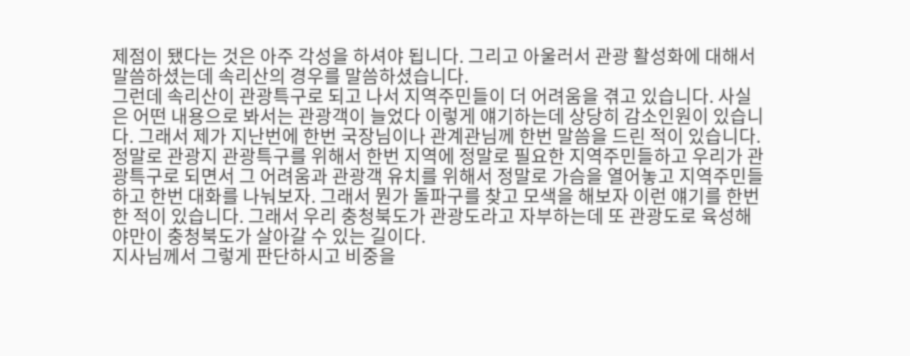제점이 됐다는 것은 아주 각성을 하셔야 됩니다. 그리고 아울러서 관광 활성화에 대해서 말씀하셨는데 속리산의 경우를 말씀하셨습니다.
그런데 속리산이 관광특구로 되고 나서 지역주민들이 더 어려움을 겪고 있습니다. 사실은 어떤 내용으로 봐서는 관광객이 늘었다 이렇게 얘기하는데 상당히 감소인원이 있습니다. 그래서 제가 지난번에 한번 국장님이나 관계관님께 한번 말씀을 드린 적이 있습니다.
정말로 관광지 관광특구를 위해서 한번 지역에 정말로 필요한 지역주민들하고 우리가 관광특구로 되면서 그 어려움과 관광객 유치를 위해서 정말로 가슴을 열어놓고 지역주민들하고 한번 대화를 나눠보자. 그래서 뭔가 돌파구를 찾고 모색을 해보자 이런 얘기를 한번 한 적이 있습니다. 그래서 우리 충청북도가 관광도라고 자부하는데 또 관광도로 육성해야만이 충청북도가 살아갈 수 있는 길이다.
지사님께서 그렇게 판단하시고 비중을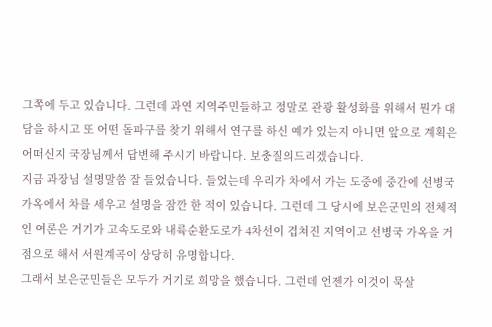그쪽에 두고 있습니다. 그런데 과연 지역주민들하고 정말로 관광 활성화를 위해서 뭔가 대담을 하시고 또 어떤 돌파구를 찾기 위해서 연구를 하신 예가 있는지 아니면 앞으로 계획은 어떠신지 국장님께서 답변해 주시기 바랍니다. 보충질의드리겠습니다.
지금 과장님 설명말씀 잘 들었습니다. 들었는데 우리가 차에서 가는 도중에 중간에 선병국 가옥에서 차를 세우고 설명을 잠깐 한 적이 있습니다. 그런데 그 당시에 보은군민의 전체적인 여론은 거기가 고속도로와 내륙순환도로가 4차선이 겹쳐진 지역이고 선병국 가옥을 거점으로 해서 서원계곡이 상당히 유명합니다.
그래서 보은군민들은 모두가 거기로 희망을 했습니다. 그런데 언젠가 이것이 묵살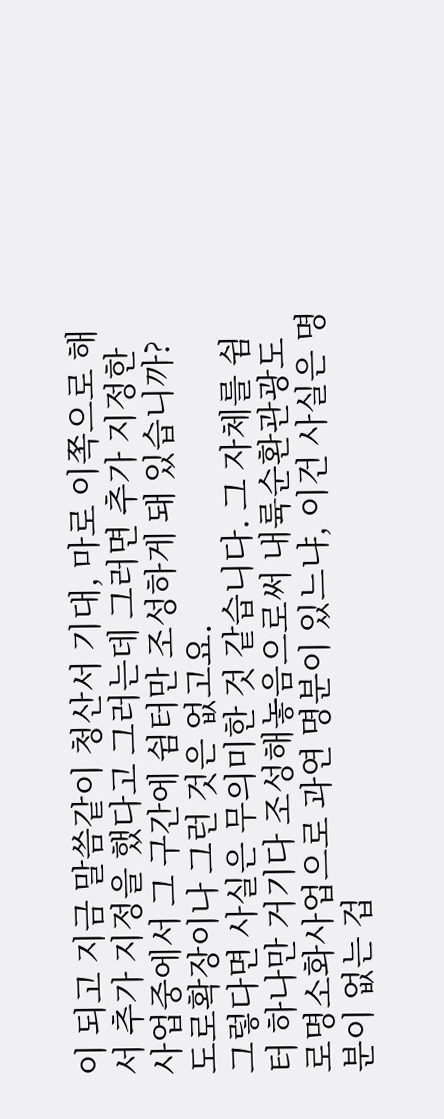이 되고 지금 말씀같이 청산서 기대, 마로 이쪽으로 해서 추가 지정을 했다고 그러는데 그러면 추가 지정한 사업중에서 그 구간에 쉼터만 조성하게 돼 있습니까? 도로확장이나 그런 것은 없고요.
그렇다면 사실은 무의미한 것 같습니다. 그 자체를 쉼터 하나만 거기다 조성해놓음으로써 내륙순환관광도로명소화사업으로 과연 명분이 있느냐, 이건 사실은 명분이 없는 겁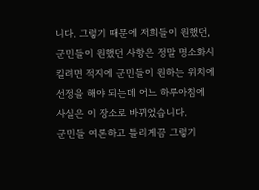니다. 그렇기 때문에 저희들이 원했던, 군민들이 원했던 사항은 정말 명소화시킬려면 적지에 군민들이 원하는 위치에 선정을 해야 되는데 어느 하루아침에 사실은 이 장소로 바뀌었습니다.
군민들 여론하고 틀리게끔 그렇기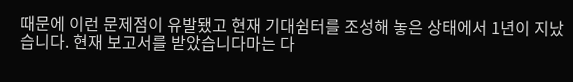때문에 이런 문제점이 유발됐고 현재 기대쉼터를 조성해 놓은 상태에서 1년이 지났습니다. 현재 보고서를 받았습니다마는 다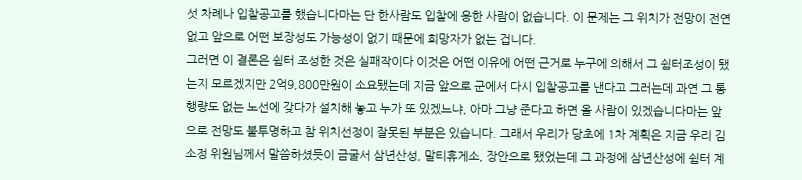섯 차례나 입찰공고를 했습니다마는 단 한사람도 입찰에 응한 사람이 없습니다. 이 문제는 그 위치가 전망이 전연 없고 앞으로 어떤 보장성도 가능성이 없기 때문에 희망자가 없는 겁니다.
그러면 이 결론은 쉼터 조성한 것은 실패작이다 이것은 어떤 이유에 어떤 근거로 누구에 의해서 그 쉼터조성이 됐는지 모르겠지만 2억9,800만원이 소요됐는데 지금 앞으로 군에서 다시 입찰공고를 낸다고 그러는데 과연 그 통행량도 없는 노선에 갖다가 설치해 놓고 누가 또 있겠느냐, 아마 그냥 준다고 하면 올 사람이 있겠습니다마는 앞으로 전망도 불투명하고 참 위치선정이 잘못된 부분은 있습니다. 그래서 우리가 당초에 1차 계획은 지금 우리 김소정 위원님께서 말씀하셨듯이 금굴서 삼년산성, 말티휴게소, 장안으로 됐었는데 그 과정에 삼년산성에 쉼터 계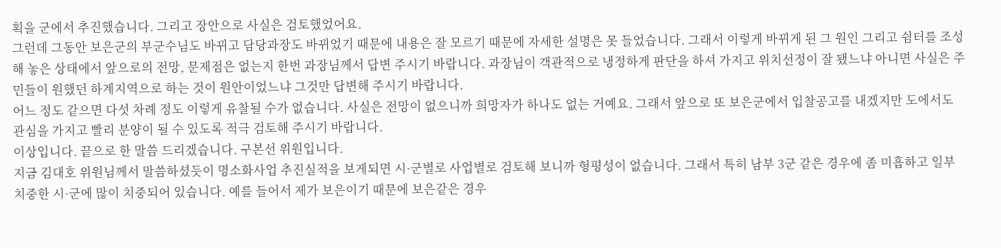획을 군에서 추진했습니다. 그리고 장안으로 사실은 검토했었어요.
그런데 그동안 보은군의 부군수님도 바뀌고 담당과장도 바뀌었기 때문에 내용은 잘 모르기 때문에 자세한 설명은 못 들었습니다. 그래서 이렇게 바뀌게 된 그 원인 그리고 쉼터를 조성해 놓은 상태에서 앞으로의 전망, 문제점은 없는지 한번 과장님께서 답변 주시기 바랍니다. 과장님이 객관적으로 냉정하게 판단을 하셔 가지고 위치선정이 잘 됐느냐 아니면 사실은 주민들이 원했던 하계지역으로 하는 것이 원안이었느냐 그것만 답변해 주시기 바랍니다.
어느 정도 같으면 다섯 차례 정도 이렇게 유찰될 수가 없습니다. 사실은 전망이 없으니까 희망자가 하나도 없는 거예요. 그래서 앞으로 또 보은군에서 입찰공고를 내겠지만 도에서도 관심을 가지고 빨리 분양이 될 수 있도록 적극 검토해 주시기 바랍니다.
이상입니다. 끝으로 한 말씀 드리겠습니다. 구본선 위원입니다.
지금 김대호 위원님께서 말씀하셨듯이 명소화사업 추진실적을 보게되면 시·군별로 사업별로 검토해 보니까 형평성이 없습니다. 그래서 특히 남부 3군 같은 경우에 좀 미흡하고 일부 치중한 시·군에 많이 치중되어 있습니다. 예를 들어서 제가 보은이기 때문에 보은같은 경우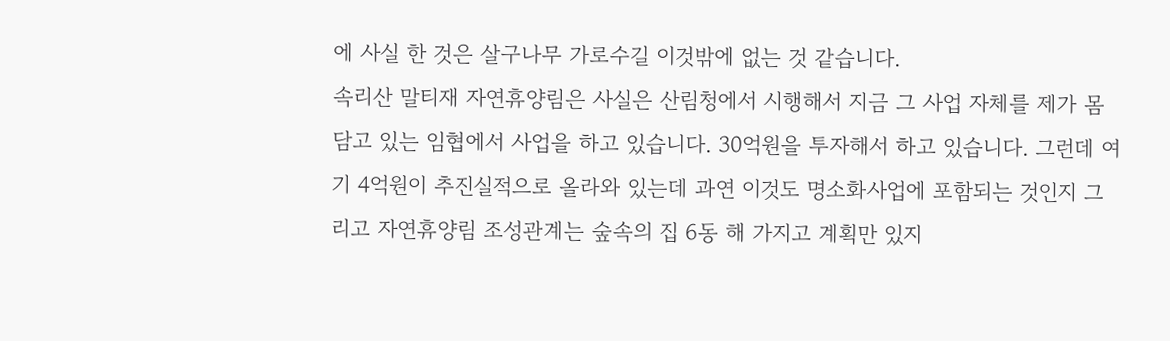에 사실 한 것은 살구나무 가로수길 이것밖에 없는 것 같습니다.
속리산 말티재 자연휴양림은 사실은 산림청에서 시행해서 지금 그 사업 자체를 제가 몸담고 있는 임협에서 사업을 하고 있습니다. 30억원을 투자해서 하고 있습니다. 그런데 여기 4억원이 추진실적으로 올라와 있는데 과연 이것도 명소화사업에 포함되는 것인지 그리고 자연휴양림 조성관계는 숲속의 집 6동 해 가지고 계획만 있지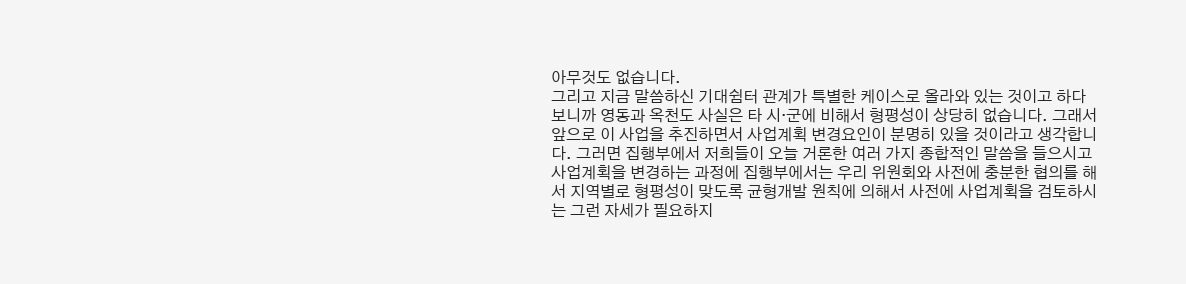아무것도 없습니다.
그리고 지금 말씀하신 기대쉼터 관계가 특별한 케이스로 올라와 있는 것이고 하다보니까 영동과 옥천도 사실은 타 시·군에 비해서 형평성이 상당히 없습니다. 그래서 앞으로 이 사업을 추진하면서 사업계획 변경요인이 분명히 있을 것이라고 생각합니다. 그러면 집행부에서 저희들이 오늘 거론한 여러 가지 종합적인 말씀을 들으시고 사업계획을 변경하는 과정에 집행부에서는 우리 위원회와 사전에 충분한 협의를 해서 지역별로 형평성이 맞도록 균형개발 원칙에 의해서 사전에 사업계획을 검토하시는 그런 자세가 필요하지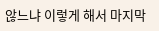않느냐 이렇게 해서 마지막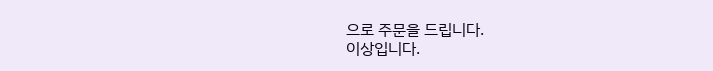으로 주문을 드립니다.
이상입니다.